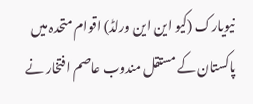نیویارک (کیو این این ورلڈ) اقوام متحدہ میں پاکستان کے مستقل مندوب عاصم افتخار نے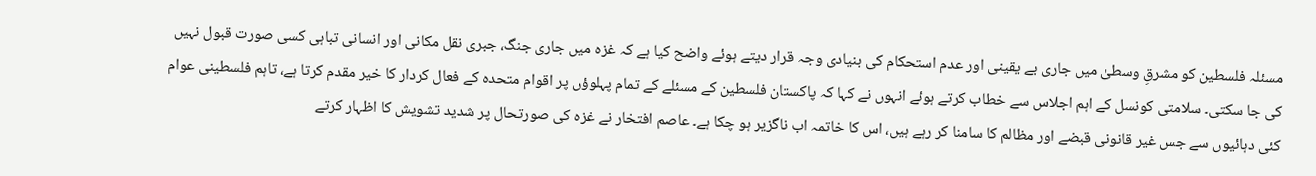مسئلہ فلسطین کو مشرقِ وسطیٰ میں جاری بے یقینی اور عدم استحکام کی بنیادی وجہ قرار دیتے ہوئے واضح کیا ہے کہ غزہ میں جاری جنگ، جبری نقل مکانی اور انسانی تباہی کسی صورت قبول نہیں کی جا سکتی۔ سلامتی کونسل کے اہم اجلاس سے خطاب کرتے ہوئے انہوں نے کہا کہ پاکستان فلسطین کے مسئلے کے تمام پہلوؤں پر اقوام متحدہ کے فعال کردار کا خیر مقدم کرتا ہے، تاہم فلسطینی عوام کئی دہائیوں سے جس غیر قانونی قبضے اور مظالم کا سامنا کر رہے ہیں، اس کا خاتمہ اب ناگزیر ہو چکا ہے۔ عاصم افتخار نے غزہ کی صورتحال پر شدید تشویش کا اظہار کرتے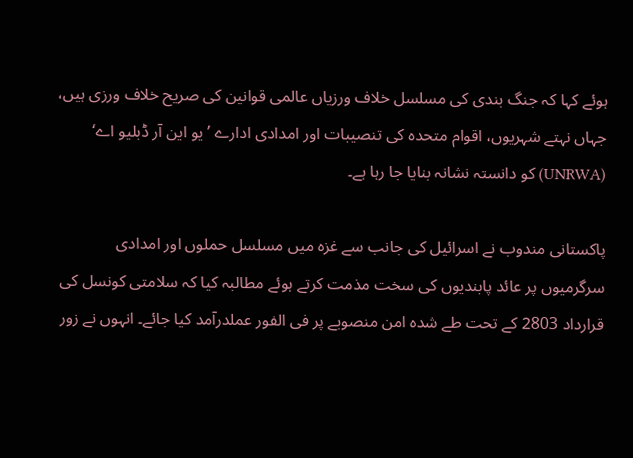ہوئے کہا کہ جنگ بندی کی مسلسل خلاف ورزیاں عالمی قوانین کی صریح خلاف ورزی ہیں، جہاں نہتے شہریوں، اقوام متحدہ کی تنصیبات اور امدادی ادارے ’یو این آر ڈبلیو اے‘ (UNRWA) کو دانستہ نشانہ بنایا جا رہا ہے۔

پاکستانی مندوب نے اسرائیل کی جانب سے غزہ میں مسلسل حملوں اور امدادی سرگرمیوں پر عائد پابندیوں کی سخت مذمت کرتے ہوئے مطالبہ کیا کہ سلامتی کونسل کی قرارداد 2803 کے تحت طے شدہ امن منصوبے پر فی الفور عملدرآمد کیا جائے۔ انہوں نے زور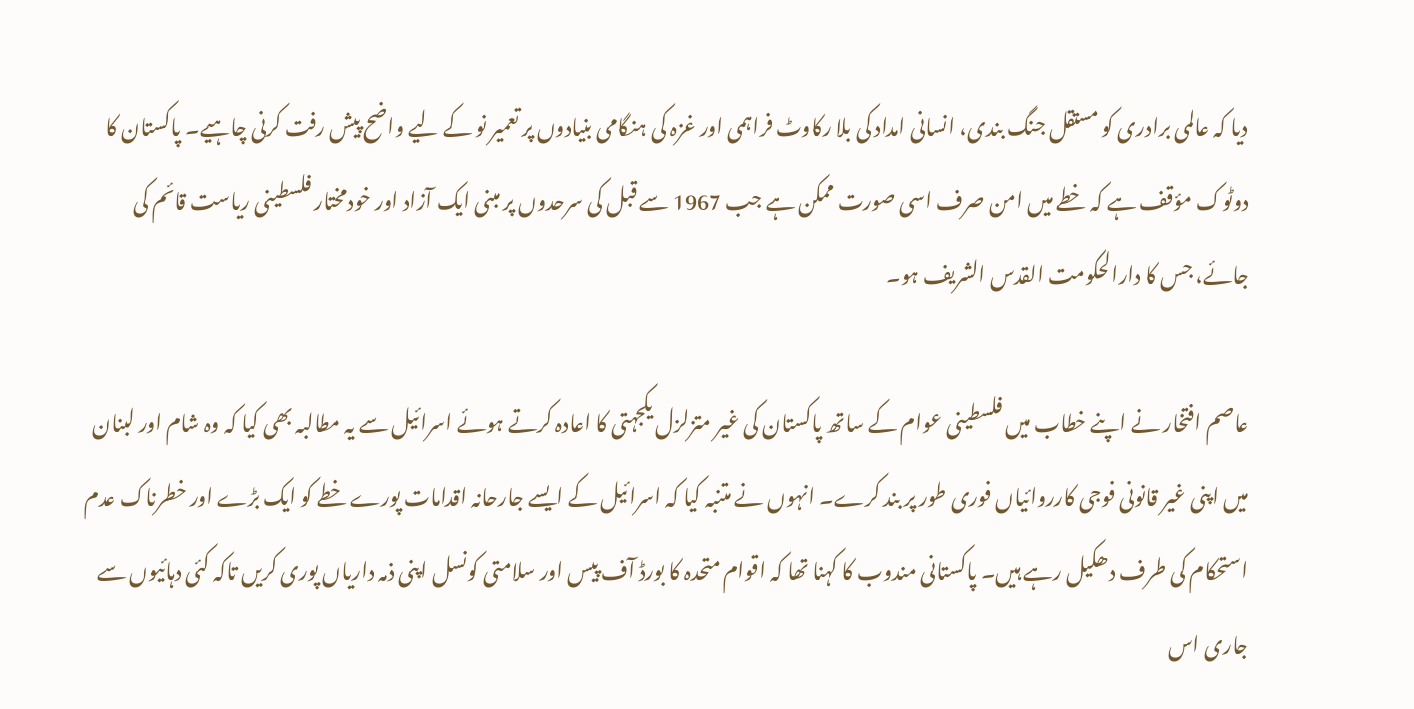دیا کہ عالمی برادری کو مستقل جنگ بندی، انسانی امداد کی بلا رکاوٹ فراہمی اور غزہ کی ہنگامی بنیادوں پر تعمیر نو کے لیے واضح پیش رفت کرنی چاہیے۔ پاکستان کا دوٹوک مؤقف ہے کہ خطے میں امن صرف اسی صورت ممکن ہے جب 1967 سے قبل کی سرحدوں پر مبنی ایک آزاد اور خودمختار فلسطینی ریاست قائم کی جائے، جس کا دارالحکومت القدس الشریف ہو۔

عاصم افتخار نے اپنے خطاب میں فلسطینی عوام کے ساتھ پاکستان کی غیر متزلزل یکجہتی کا اعادہ کرتے ہوئے اسرائیل سے یہ مطالبہ بھی کیا کہ وہ شام اور لبنان میں اپنی غیر قانونی فوجی کارروائیاں فوری طور پر بند کرے۔ انہوں نے متنبہ کیا کہ اسرائیل کے ایسے جارحانہ اقدامات پورے خطے کو ایک بڑے اور خطرناک عدم استحکام کی طرف دھکیل رہے ہیں۔ پاکستانی مندوب کا کہنا تھا کہ اقوام متحدہ کا بورڈ آف پیس اور سلامتی کونسل اپنی ذمہ داریاں پوری کریں تاکہ کئی دہائیوں سے جاری اس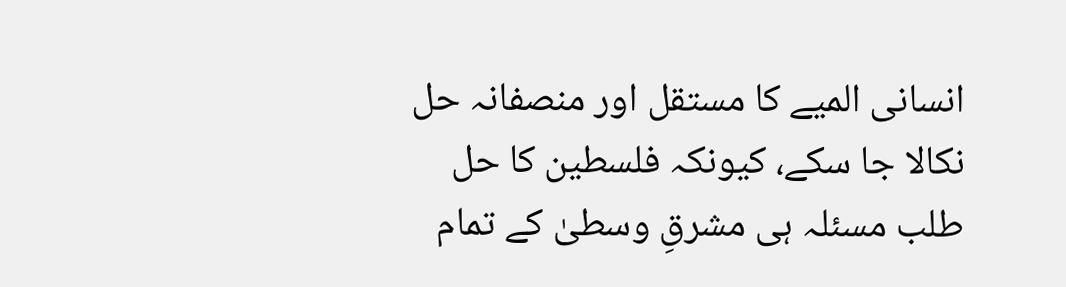انسانی المیے کا مستقل اور منصفانہ حل نکالا جا سکے، کیونکہ فلسطین کا حل طلب مسئلہ ہی مشرقِ وسطیٰ کے تمام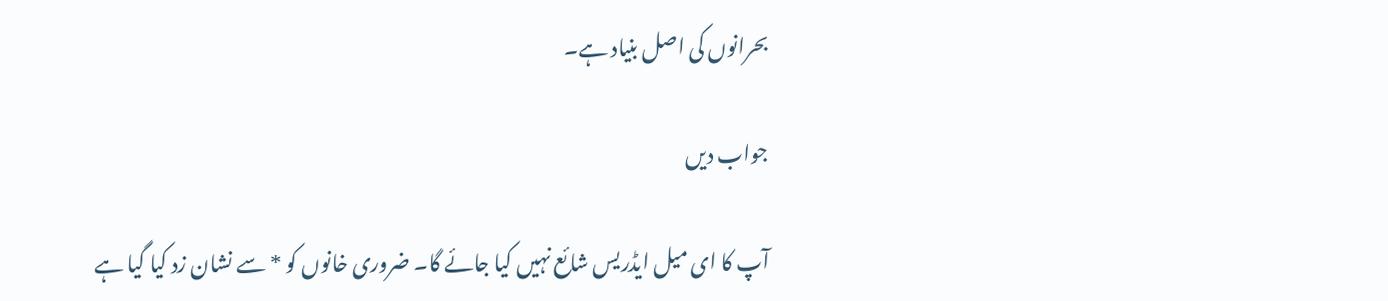بحرانوں کی اصل بنیاد ہے۔

جواب دیں

آپ کا ای میل ایڈریس شائع نہیں کیا جائے گا۔ ضروری خانوں کو * سے نشان زد کیا گیا ہے